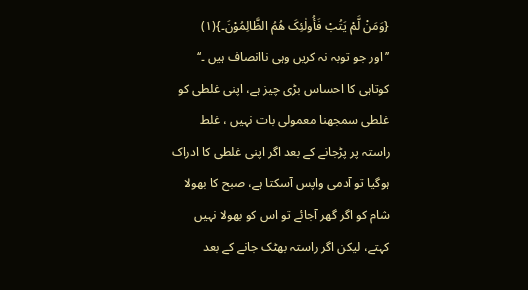{وَمَنْ لَّمْ یَتُبْ فَأُولٰئِکَ ھُمُ الظَّالِمُوْنَ۔}(۱)
’’اور جو توبہ نہ کریں وہی ناانصاف ہیں ۔‘‘
کوتاہی کا احساس بڑی چیز ہے، اپنی غلطی کو غلطی سمجھنا معمولی بات نہیں ، غلط راستہ پر پڑجانے کے بعد اگر اپنی غلطی کا ادراک ہوگیا تو آدمی واپس آسکتا ہے، صبح کا بھولا شام کو اگر گھر آجائے تو اس کو بھولا نہیں کہتے، لیکن اگر راستہ بھٹک جانے کے بعد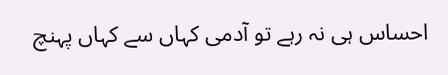احساس ہی نہ رہے تو آدمی کہاں سے کہاں پہنچ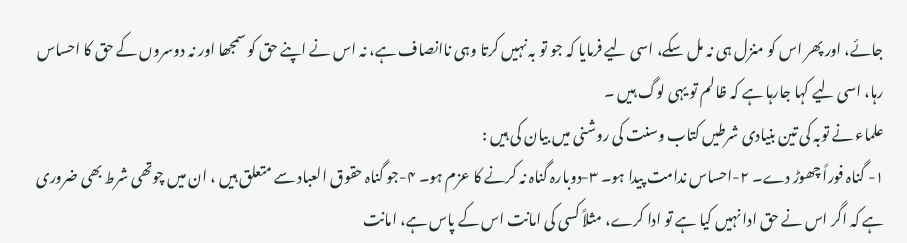جائے، اور پھر اس کو منزل ہی نہ مل سکے، اسی لیے فرمایا کہ جو تو بہ نہیں کرتا وہی ناانصاف ہے، نہ اس نے اپنے حق کو سمجھا اور نہ دوسروں کے حق کا احساس رہا، اسی لیے کہا جارہا ہے کہ ظالم تو یہی لوگ ہیں ۔
علماء نے توبہ کی تین بنیادی شرطیں کتاب وسنت کی روشنی میں بیان کی ہیں :
۱- گناہ فوراً چھوڑ دے۔ ۲-احساس ندامت پیدا ہو۔ ۳-دوبارہ گناہ نہ کرنے کا عزم ہو۔ ۴-جو گناہ حقوق العباد سے متعلق ہیں ، ان میں چوتھی شرط بھی ضروری ہے کہ اگر اس نے حق ادا نہیں کیا ہے تو ادا کرے، مثلاً کسی کی امانت اس کے پاس ہے، امانت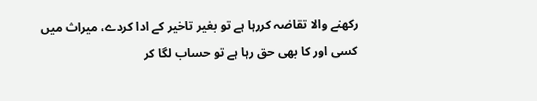رکھنے والا تقاضہ کررہا ہے تو بغیر تاخیر کے ادا کردے، میراث میں کسی اور کا بھی حق رہا ہے تو حساب لگا کر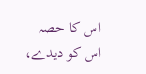اس کا حصہ اس کو دیدے،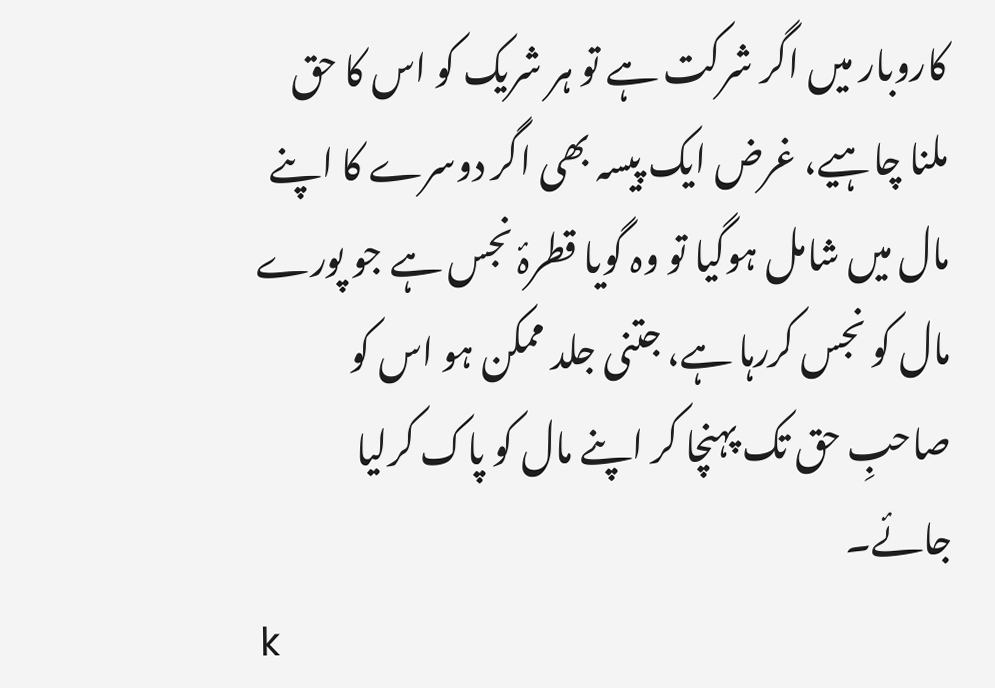کاروبار میں اگر شرکت ہے تو ہر شریک کو اس کا حق ملنا چاہیے، غرض ایک پیسہ بھی اگر دوسرے کا اپنے مال میں شامل ہوگیا تو وہ گویا قطرۂ نجس ہے جو پورے مال کو نجس کررہا ہے، جتنی جلد ممکن ہو اس کو صاحبِ حق تک پہنچا کر اپنے مال کو پاک کرلیا جائے۔
k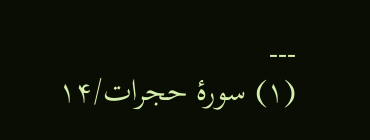---
(۱) سورۂ حجرات/۱۴